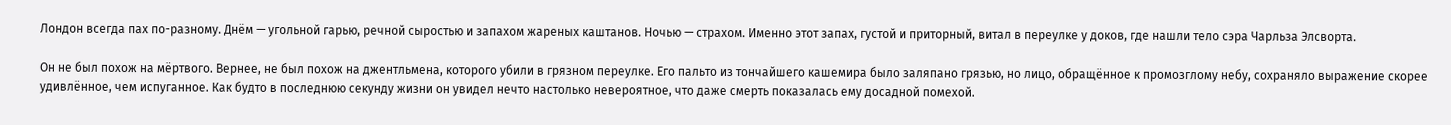Лондон всегда пах по-разному. Днём — угольной гарью, речной сыростью и запахом жареных каштанов. Ночью — страхом. Именно этот запах, густой и приторный, витал в переулке у доков, где нашли тело сэра Чарльза Элсворта.

Он не был похож на мёртвого. Вернее, не был похож на джентльмена, которого убили в грязном переулке. Его пальто из тончайшего кашемира было заляпано грязью, но лицо, обращённое к промозглому небу, сохраняло выражение скорее удивлённое, чем испуганное. Как будто в последнюю секунду жизни он увидел нечто настолько невероятное, что даже смерть показалась ему досадной помехой.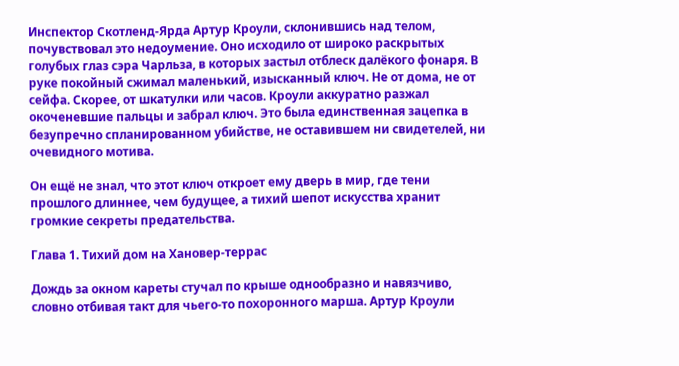Инспектор Скотленд-Ярда Артур Кроули, склонившись над телом, почувствовал это недоумение. Оно исходило от широко раскрытых голубых глаз сэра Чарльза, в которых застыл отблеск далёкого фонаря. В руке покойный сжимал маленький, изысканный ключ. Не от дома, не от сейфа. Скорее, от шкатулки или часов. Кроули аккуратно разжал окоченевшие пальцы и забрал ключ. Это была единственная зацепка в безупречно спланированном убийстве, не оставившем ни свидетелей, ни очевидного мотива.

Он ещё не знал, что этот ключ откроет ему дверь в мир, где тени прошлого длиннее, чем будущее, а тихий шепот искусства хранит громкие секреты предательства.

Глава 1. Тихий дом на Хановер-террас

Дождь за окном кареты стучал по крыше однообразно и навязчиво, словно отбивая такт для чьего-то похоронного марша. Артур Кроули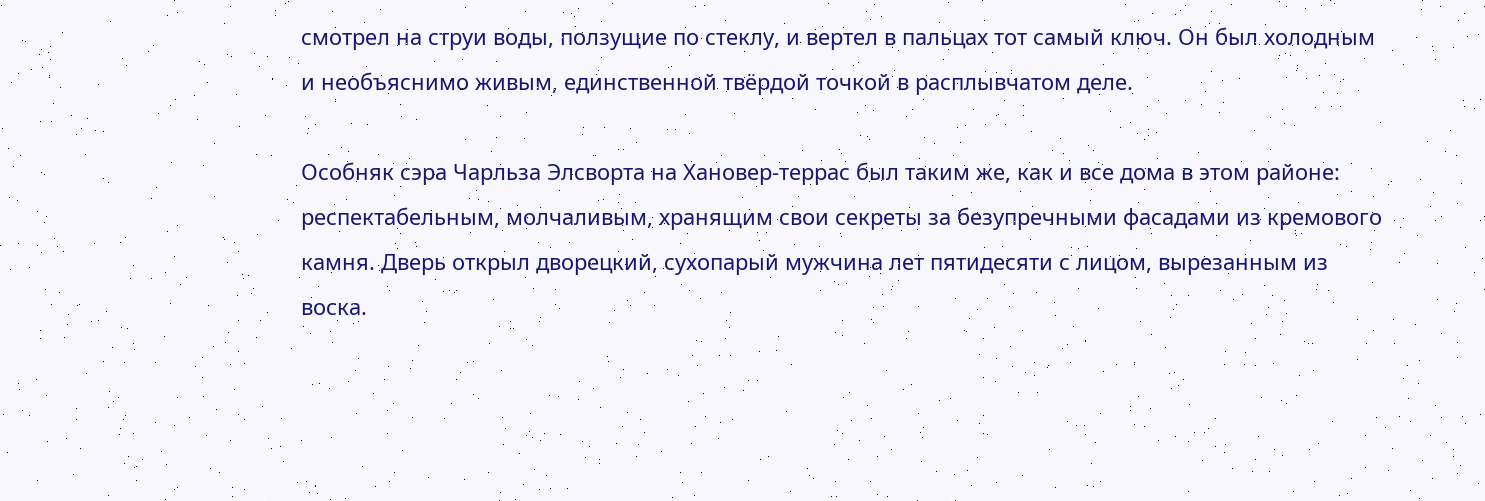смотрел на струи воды, ползущие по стеклу, и вертел в пальцах тот самый ключ. Он был холодным и необъяснимо живым, единственной твёрдой точкой в расплывчатом деле.

Особняк сэра Чарльза Элсворта на Хановер-террас был таким же, как и все дома в этом районе: респектабельным, молчаливым, хранящим свои секреты за безупречными фасадами из кремового камня. Дверь открыл дворецкий, сухопарый мужчина лет пятидесяти с лицом, вырезанным из воска.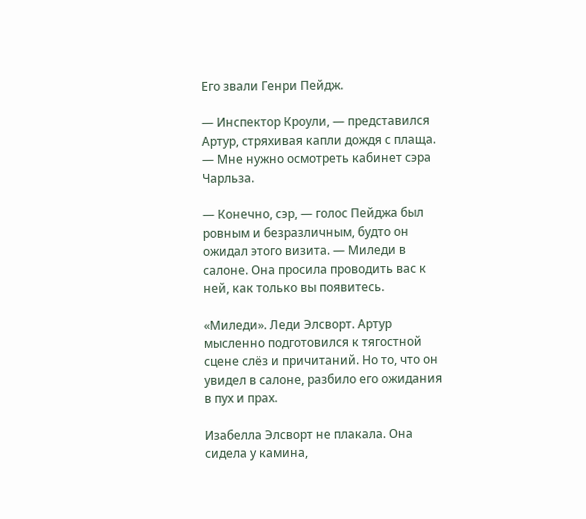Его звали Генри Пейдж.

— Инспектор Кроули, — представился Артур, стряхивая капли дождя с плаща. — Мне нужно осмотреть кабинет сэра Чарльза.

— Конечно, сэр, — голос Пейджа был ровным и безразличным, будто он ожидал этого визита. — Миледи в салоне. Она просила проводить вас к ней, как только вы появитесь.

«Миледи». Леди Элсворт. Артур мысленно подготовился к тягостной сцене слёз и причитаний. Но то, что он увидел в салоне, разбило его ожидания в пух и прах.

Изабелла Элсворт не плакала. Она сидела у камина,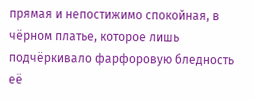прямая и непостижимо спокойная, в чёрном платье, которое лишь подчёркивало фарфоровую бледность её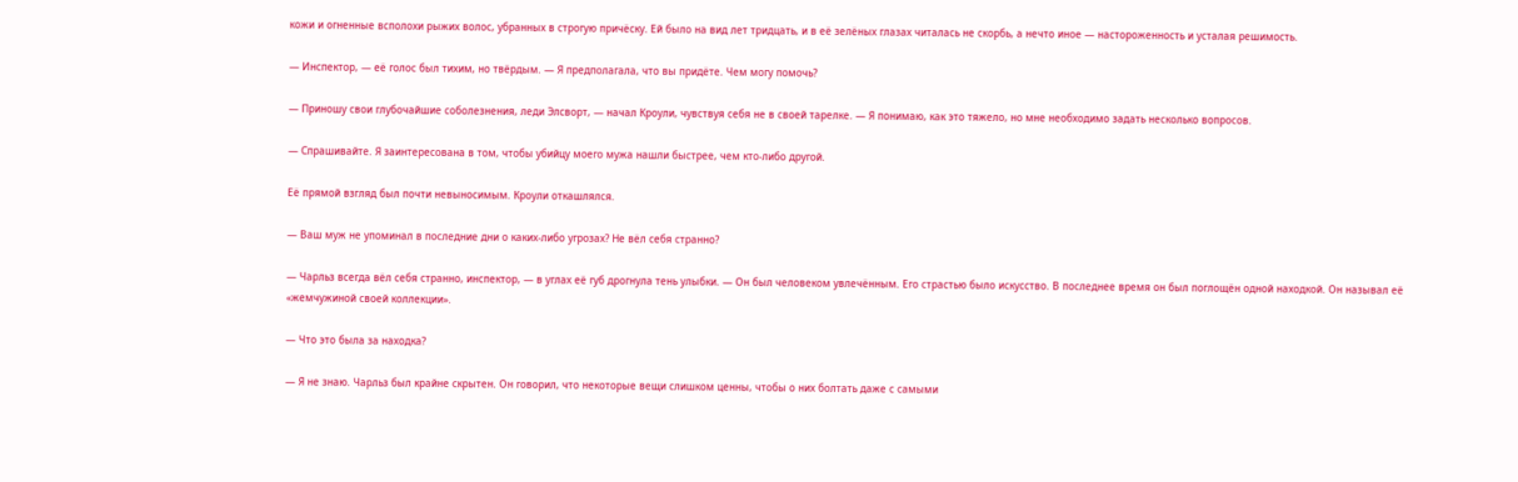кожи и огненные всполохи рыжих волос, убранных в строгую причёску. Ей было на вид лет тридцать, и в её зелёных глазах читалась не скорбь, а нечто иное — настороженность и усталая решимость.

— Инспектор, — её голос был тихим, но твёрдым. — Я предполагала, что вы придёте. Чем могу помочь?

— Приношу свои глубочайшие соболезнения, леди Элсворт, — начал Кроули, чувствуя себя не в своей тарелке. — Я понимаю, как это тяжело, но мне необходимо задать несколько вопросов.

— Спрашивайте. Я заинтересована в том, чтобы убийцу моего мужа нашли быстрее, чем кто-либо другой.

Её прямой взгляд был почти невыносимым. Кроули откашлялся.

— Ваш муж не упоминал в последние дни о каких-либо угрозах? Не вёл себя странно?

— Чарльз всегда вёл себя странно, инспектор, — в углах её губ дрогнула тень улыбки. — Он был человеком увлечённым. Его страстью было искусство. В последнее время он был поглощён одной находкой. Он называл её «жемчужиной своей коллекции».

— Что это была за находка?

— Я не знаю. Чарльз был крайне скрытен. Он говорил, что некоторые вещи слишком ценны, чтобы о них болтать даже с самыми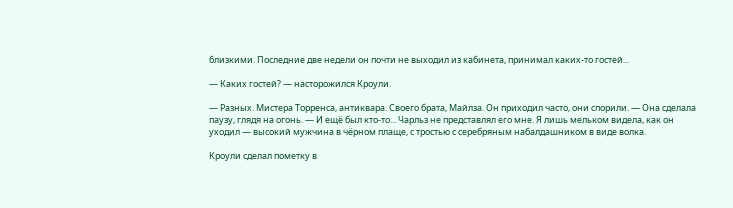близкими. Последние две недели он почти не выходил из кабинета, принимал каких-то гостей...

— Каких гостей? — насторожился Кроули.

— Разных. Мистера Торренса, антиквара. Своего брата, Майлза. Он приходил часто, они спорили. — Она сделала паузу, глядя на огонь. — И ещё был кто-то... Чарльз не представлял его мне. Я лишь мельком видела, как он уходил — высокий мужчина в чёрном плаще, с тростью с серебряным набалдашником в виде волка.

Кроули сделал пометку в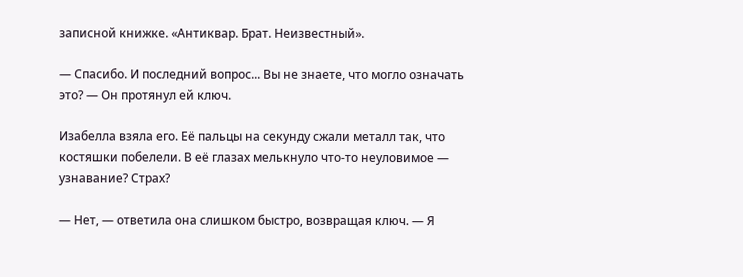записной книжке. «Антиквар. Брат. Неизвестный».

— Спасибо. И последний вопрос... Вы не знаете, что могло означать это? — Он протянул ей ключ.

Изабелла взяла его. Её пальцы на секунду сжали металл так, что костяшки побелели. В её глазах мелькнуло что-то неуловимое — узнавание? Страх?

— Нет, — ответила она слишком быстро, возвращая ключ. — Я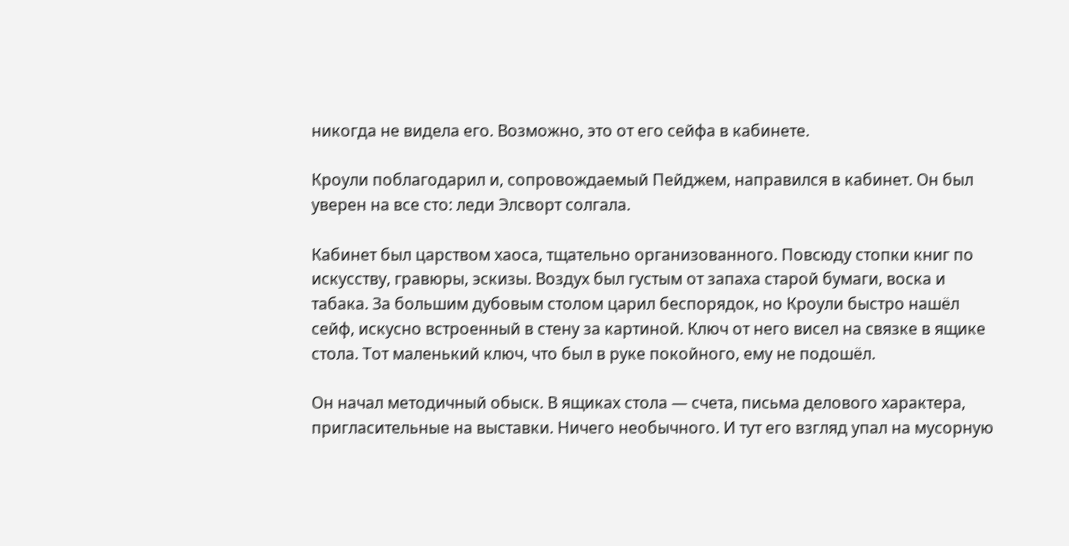никогда не видела его. Возможно, это от его сейфа в кабинете.

Кроули поблагодарил и, сопровождаемый Пейджем, направился в кабинет. Он был уверен на все сто: леди Элсворт солгала.

Кабинет был царством хаоса, тщательно организованного. Повсюду стопки книг по искусству, гравюры, эскизы. Воздух был густым от запаха старой бумаги, воска и табака. За большим дубовым столом царил беспорядок, но Кроули быстро нашёл сейф, искусно встроенный в стену за картиной. Ключ от него висел на связке в ящике стола. Тот маленький ключ, что был в руке покойного, ему не подошёл.

Он начал методичный обыск. В ящиках стола — счета, письма делового характера, пригласительные на выставки. Ничего необычного. И тут его взгляд упал на мусорную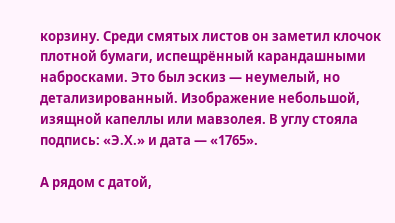корзину. Среди смятых листов он заметил клочок плотной бумаги, испещрённый карандашными набросками. Это был эскиз — неумелый, но детализированный. Изображение небольшой, изящной капеллы или мавзолея. В углу стояла подпись: «Э.Х.» и дата — «1765».

А рядом с датой,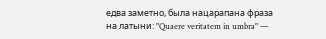едва заметно, была нацарапана фраза на латыни: "Quaere veritatem in umbra" —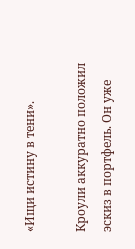«Ищи истину в тени».

Кроули аккуратно положил эскиз в портфель. Он уже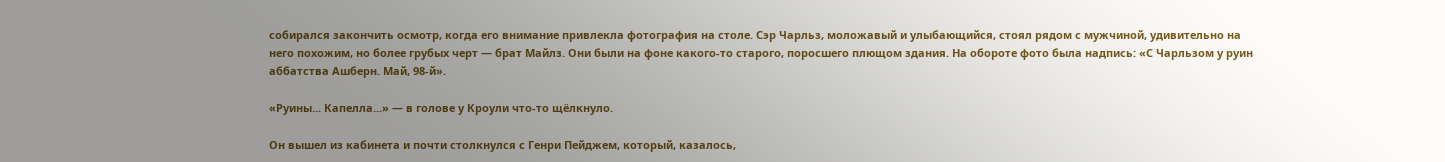собирался закончить осмотр, когда его внимание привлекла фотография на столе. Сэр Чарльз, моложавый и улыбающийся, стоял рядом с мужчиной, удивительно на него похожим, но более грубых черт — брат Майлз. Они были на фоне какого-то старого, поросшего плющом здания. На обороте фото была надпись: «С Чарльзом у руин аббатства Ашберн. Май, 98-й».

«Руины... Капелла...» — в голове у Кроули что-то щёлкнуло.

Он вышел из кабинета и почти столкнулся с Генри Пейджем, который, казалось,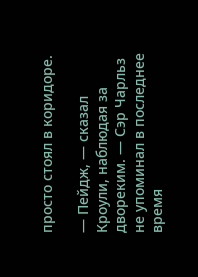просто стоял в коридоре.

— Пейдж, — сказал Кроули, наблюдая за двореким. — Сэр Чарльз не упоминал в последнее время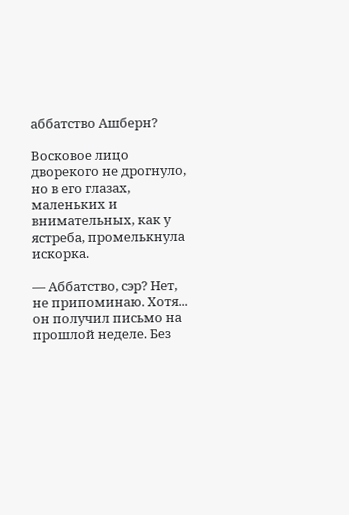аббатство Ашберн?

Восковое лицо дворекого не дрогнуло, но в его глазах, маленьких и внимательных, как у ястреба, промелькнула искорка.

— Аббатство, сэр? Нет, не припоминаю. Хотя... он получил письмо на прошлой неделе. Без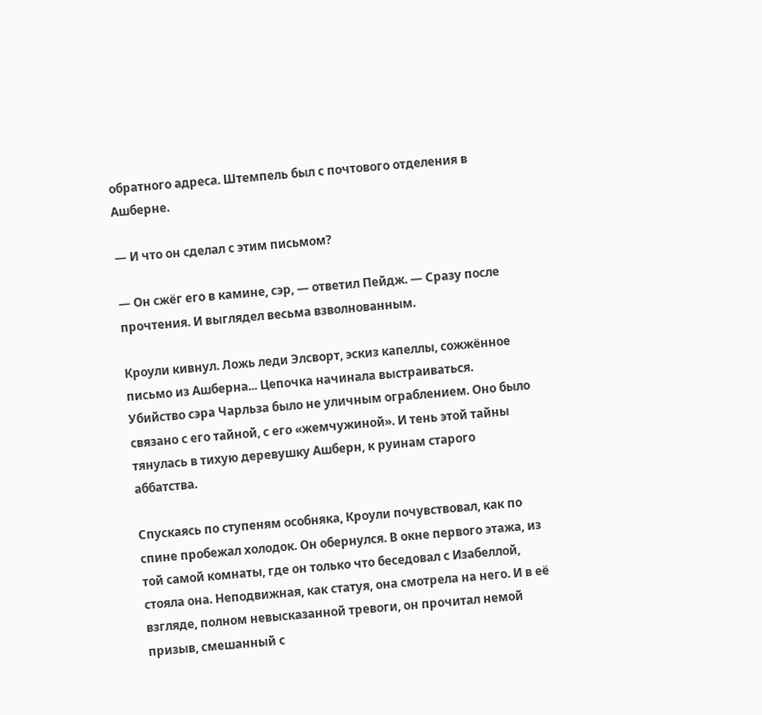обратного адреса. Штемпель был с почтового отделения в Ашберне.

— И что он сделал с этим письмом?

— Он сжёг его в камине, сэр, — ответил Пейдж. — Сразу после прочтения. И выглядел весьма взволнованным.

Кроули кивнул. Ложь леди Элсворт, эскиз капеллы, сожжённое письмо из Ашберна... Цепочка начинала выстраиваться. Убийство сэра Чарльза было не уличным ограблением. Оно было связано с его тайной, с его «жемчужиной». И тень этой тайны тянулась в тихую деревушку Ашберн, к руинам старого аббатства.

Спускаясь по ступеням особняка, Кроули почувствовал, как по спине пробежал холодок. Он обернулся. В окне первого этажа, из той самой комнаты, где он только что беседовал с Изабеллой, стояла она. Неподвижная, как статуя, она смотрела на него. И в её взгляде, полном невысказанной тревоги, он прочитал немой призыв, смешанный с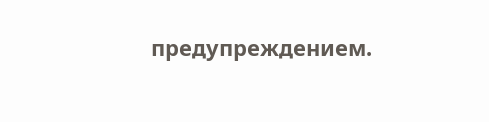предупреждением.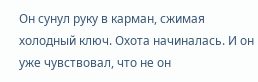Он сунул руку в карман, сжимая холодный ключ. Охота начиналась. И он уже чувствовал, что не он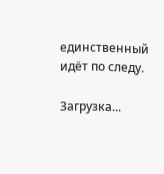единственный идёт по следу.

Загрузка...